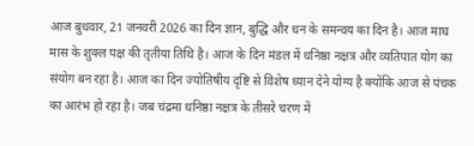आज बुधवार, 21 जनवरी 2026 का दिन ज्ञान, बुद्धि और धन के समन्वय का दिन है। आज माघ मास के शुक्ल पक्ष की तृतीया तिथि है। आज के दिन मंडल में धनिष्ठा नक्षत्र और व्यतिपात योग का संयोग बन रहा है। आज का दिन ज्योतिषीय दृष्टि से विशेष ध्यान देने योग्य है क्योंकि आज से पंचक का आरंभ हो रहा है। जब चंद्रमा धनिष्ठा नक्षत्र के तीसरे चरण में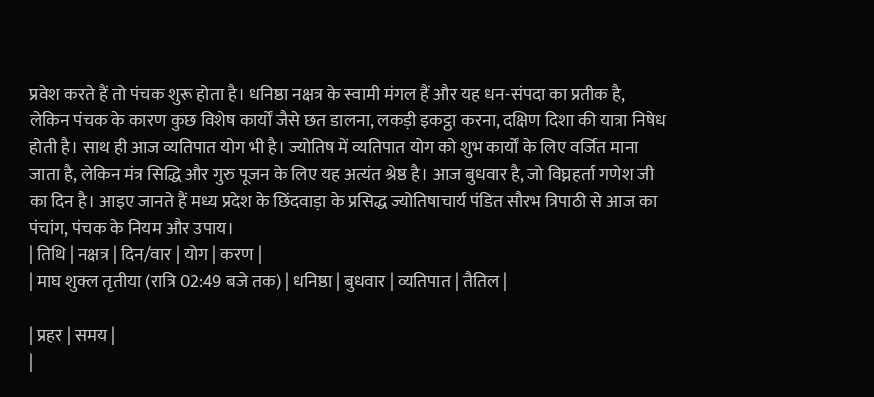प्रवेश करते हैं तो पंचक शुरू होता है। धनिष्ठा नक्षत्र के स्वामी मंगल हैं और यह धन-संपदा का प्रतीक है, लेकिन पंचक के कारण कुछ विशेष कार्यों जैसे छत डालना, लकड़ी इकट्ठा करना, दक्षिण दिशा की यात्रा निषेध होती है। साथ ही आज व्यतिपात योग भी है। ज्योतिष में व्यतिपात योग को शुभ कार्यों के लिए वर्जित माना जाता है, लेकिन मंत्र सिद्धि और गुरु पूजन के लिए यह अत्यंत श्रेष्ठ है। आज बुधवार है, जो विघ्नहर्ता गणेश जी का दिन है। आइए जानते हैं मध्य प्रदेश के छिंदवाड़ा के प्रसिद्ध ज्योतिषाचार्य पंडित सौरभ त्रिपाठी से आज का पंचांग, पंचक के नियम और उपाय।
| तिथि | नक्षत्र | दिन/वार | योग | करण |
| माघ शुक्ल तृतीया (रात्रि 02:49 बजे तक) | धनिष्ठा | बुधवार | व्यतिपात | तैतिल |

| प्रहर | समय |
|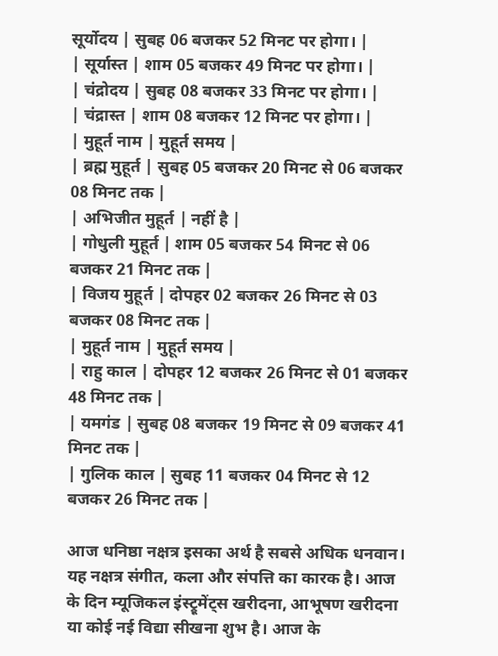सूर्योदय | सुबह 06 बजकर 52 मिनट पर होगा। |
| सूर्यास्त | शाम 05 बजकर 49 मिनट पर होगा। |
| चंद्रोदय | सुबह 08 बजकर 33 मिनट पर होगा। |
| चंद्रास्त | शाम 08 बजकर 12 मिनट पर होगा। |
| मुहूर्त नाम | मुहूर्त समय |
| ब्रह्म मुहूर्त | सुबह 05 बजकर 20 मिनट से 06 बजकर 08 मिनट तक |
| अभिजीत मुहूर्त | नहीं है |
| गोधुली मुहूर्त | शाम 05 बजकर 54 मिनट से 06 बजकर 21 मिनट तक |
| विजय मुहूर्त | दोपहर 02 बजकर 26 मिनट से 03 बजकर 08 मिनट तक |
| मुहूर्त नाम | मुहूर्त समय |
| राहु काल | दोपहर 12 बजकर 26 मिनट से 01 बजकर 48 मिनट तक |
| यमगंड | सुबह 08 बजकर 19 मिनट से 09 बजकर 41 मिनट तक |
| गुलिक काल | सुबह 11 बजकर 04 मिनट से 12 बजकर 26 मिनट तक |

आज धनिष्ठा नक्षत्र इसका अर्थ है सबसे अधिक धनवान। यह नक्षत्र संगीत, कला और संपत्ति का कारक है। आज के दिन म्यूजिकल इंस्ट्रूमेंट्स खरीदना, आभूषण खरीदना या कोई नई विद्या सीखना शुभ है। आज के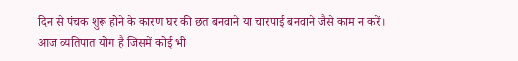दिन से पंचक शुरू होने के कारण घर की छत बनवाने या चारपाई बनवाने जैसे काम न करें।
आज व्यतिपात योग है जिसमें कोई भी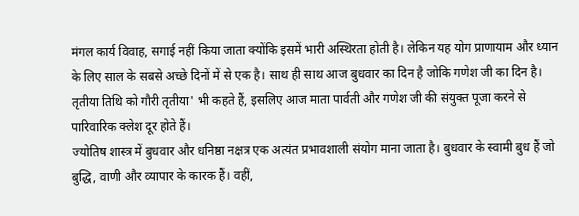मंगल कार्य विवाह, सगाई नहीं किया जाता क्योंकि इसमें भारी अस्थिरता होती है। लेकिन यह योग प्राणायाम और ध्यान के लिए साल के सबसे अच्छे दिनों में से एक है। साथ ही साथ आज बुधवार का दिन है जोकि गणेश जी का दिन है। तृतीया तिथि को गौरी तृतीया' भी कहते हैं, इसलिए आज माता पार्वती और गणेश जी की संयुक्त पूजा करने से पारिवारिक क्लेश दूर होते हैं।
ज्योतिष शास्त्र में बुधवार और धनिष्ठा नक्षत्र एक अत्यंत प्रभावशाली संयोग माना जाता है। बुधवार के स्वामी बुध हैं जो बुद्धि, वाणी और व्यापार के कारक हैं। वहीं,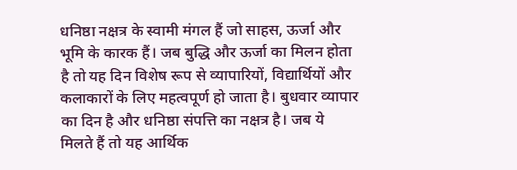धनिष्ठा नक्षत्र के स्वामी मंगल हैं जो साहस, ऊर्जा और भूमि के कारक हैं। जब बुद्धि और ऊर्जा का मिलन होता है तो यह दिन विशेष रूप से व्यापारियों, विद्यार्थियों और कलाकारों के लिए महत्वपूर्ण हो जाता है। बुधवार व्यापार का दिन है और धनिष्ठा संपत्ति का नक्षत्र है। जब ये मिलते हैं तो यह आर्थिक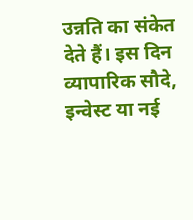उन्नति का संकेत देते हैं। इस दिन व्यापारिक सौदे, इन्वेस्ट या नई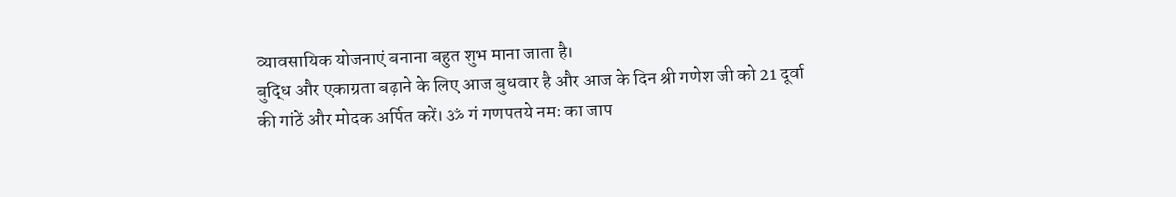व्यावसायिक योजनाएं बनाना बहुत शुभ माना जाता है।
बुद्धि और एकाग्रता बढ़ाने के लिए आज बुधवार है और आज के दिन श्री गणेश जी को 21 दूर्वा की गांठें और मोदक अर्पित करें। ॐ गं गणपतये नमः का जाप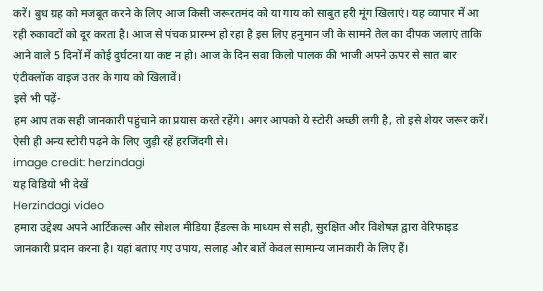करें। बुध ग्रह को मजबूत करने के लिए आज किसी जरूरतमंद को या गाय को साबुत हरी मूंग खिलाएं। यह व्यापार में आ रही रुकावटों को दूर करता है। आज से पंचक प्रारम्भ हो रहा है इस लिए हनुमान जी के सामने तेल का दीपक जलाएं ताकि आने वाले 5 दिनों में कोई दुर्घटना या कष्ट न हो। आज के दिन सवा किलो पालक की भाजी अपने ऊपर से सात बार एंटीक्लॉक वाइज उतर के गाय को खिलावें।
इसे भी पढ़ें-
हम आप तक सही जानकारी पहुंचाने का प्रयास करते रहेंगे। अगर आपको ये स्टोरी अच्छी लगी है, तो इसे शेयर जरूर करें। ऐसी ही अन्य स्टोरी पढ़ने के लिए जुड़ी रहें हरजिंदगी से।
image credit: herzindagi
यह विडियो भी देखें
Herzindagi video
हमारा उद्देश्य अपने आर्टिकल्स और सोशल मीडिया हैंडल्स के माध्यम से सही, सुरक्षित और विशेषज्ञ द्वारा वेरिफाइड जानकारी प्रदान करना है। यहां बताए गए उपाय, सलाह और बातें केवल सामान्य जानकारी के लिए हैं।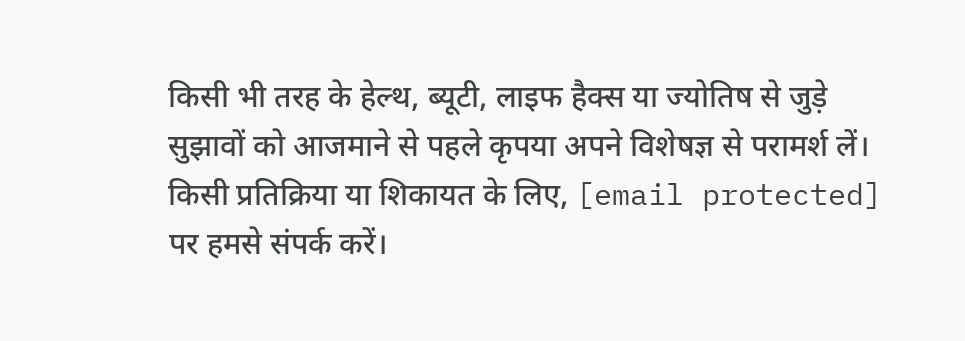किसी भी तरह के हेल्थ, ब्यूटी, लाइफ हैक्स या ज्योतिष से जुड़े सुझावों को आजमाने से पहले कृपया अपने विशेषज्ञ से परामर्श लें। किसी प्रतिक्रिया या शिकायत के लिए, [email protected] पर हमसे संपर्क करें।